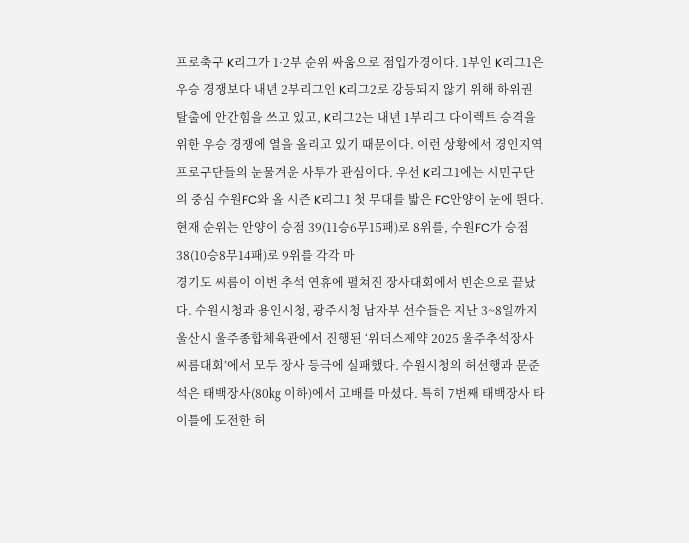프로축구 K리그가 1·2부 순위 싸움으로 점입가경이다. 1부인 K리그1은 우승 경쟁보다 내년 2부리그인 K리그2로 강등되지 않기 위해 하위권 탈출에 안간힘을 쓰고 있고, K리그2는 내년 1부리그 다이렉트 승격을 위한 우승 경쟁에 열을 올리고 있기 때문이다. 이런 상황에서 경인지역 프로구단들의 눈물겨운 사투가 관심이다. 우선 K리그1에는 시민구단의 중심 수원FC와 올 시즌 K리그1 첫 무대를 밟은 FC안양이 눈에 띈다. 현재 순위는 안양이 승점 39(11승6무15패)로 8위를, 수원FC가 승점 38(10승8무14패)로 9위를 각각 마
경기도 씨름이 이번 추석 연휴에 펼쳐진 장사대회에서 빈손으로 끝났다. 수원시청과 용인시청, 광주시청 남자부 선수들은 지난 3~8일까지 울산시 울주종합체육관에서 진행된 ‘위더스제약 2025 울주추석장사씨름대회’에서 모두 장사 등극에 실패했다. 수원시청의 허선행과 문준석은 태백장사(80㎏ 이하)에서 고배를 마셨다. 특히 7번째 태백장사 타이틀에 도전한 허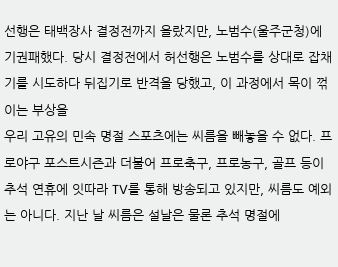선행은 태백장사 결정전까지 올랐지만, 노범수(울주군청)에 기권패했다. 당시 결정전에서 허선행은 노범수를 상대로 잡채기를 시도하다 뒤집기로 반격을 당했고, 이 과정에서 목이 꺾이는 부상을
우리 고유의 민속 명절 스포츠에는 씨름을 빼놓을 수 없다. 프로야구 포스트시즌과 더불어 프로축구, 프로농구, 골프 등이 추석 연휴에 잇따라 TV를 통해 방송되고 있지만, 씨름도 예외는 아니다. 지난 날 씨름은 설날은 물론 추석 명절에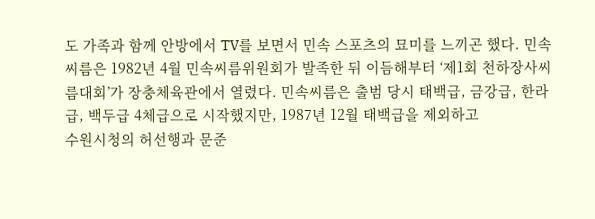도 가족과 함께 안방에서 TV를 보면서 민속 스포츠의 묘미를 느끼곤 했다. 민속씨름은 1982년 4월 민속씨름위원회가 발족한 뒤 이듬해부터 ‘제1회 천하장사씨름대회’가 장충체육관에서 열렸다. 민속씨름은 출범 당시 태백급, 금강급, 한라급, 백두급 4체급으로 시작했지만, 1987년 12월 태백급을 제외하고
수원시청의 허선행과 문준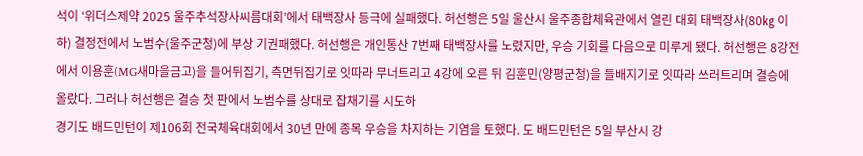석이 ‘위더스제약 2025 울주추석장사씨름대회’에서 태백장사 등극에 실패했다. 허선행은 5일 울산시 울주종합체육관에서 열린 대회 태백장사(80㎏ 이하) 결정전에서 노범수(울주군청)에 부상 기권패했다. 허선행은 개인통산 7번째 태백장사를 노렸지만, 우승 기회를 다음으로 미루게 됐다. 허선행은 8강전에서 이용훈(MG새마을금고)을 들어뒤집기, 측면뒤집기로 잇따라 무너트리고 4강에 오른 뒤 김훈민(양평군청)을 들배지기로 잇따라 쓰러트리며 결승에 올랐다. 그러나 허선행은 결승 첫 판에서 노범수를 상대로 잡채기를 시도하
경기도 배드민턴이 제106회 전국체육대회에서 30년 만에 종목 우승을 차지하는 기염을 토했다. 도 배드민턴은 5일 부산시 강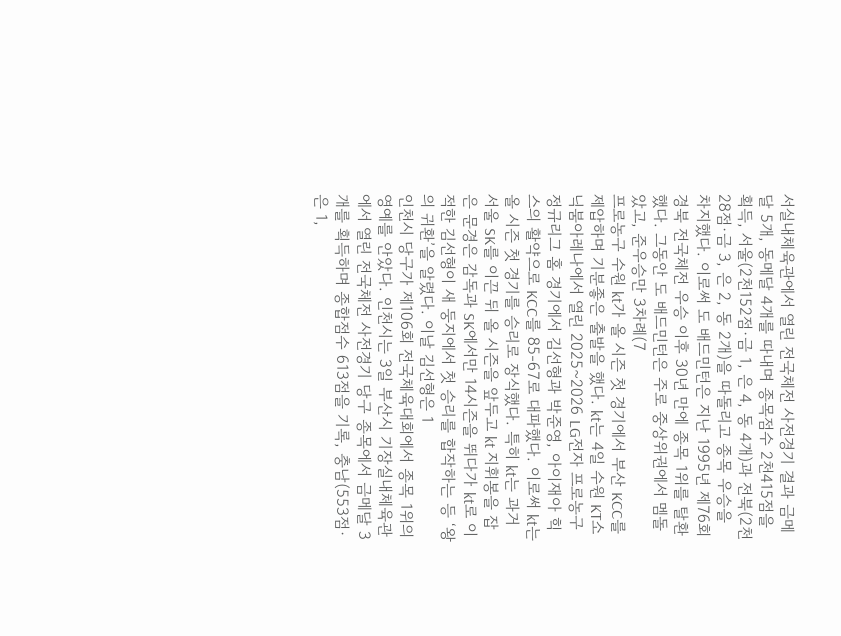서실내체육관에서 열린 전국체전 사전경기 결과 금메달 5개, 동메달 4개를 따내며 종목점수 2천415점을 획득, 서울(2천152점·금 1, 은 4, 동 4개)과 전북(2천28점·금 3, 은 2, 동 2개)을 따돌리고 종목 우승을 차지했다. 이로써 도 배드민턴은 지난 1995년 제76회 경북 전국체전 우승 이후 30년 만에 종목 1위를 탈환했다. 그동안 도 배드민턴은 주로 중상위권에서 멤돌았고, 준우승만 3차례(7
프로농구 수원 kt가 올 시즌 첫 경기에서 부산 KCC를 제압하며 기분좋은 출발을 했다. kt는 4일 수원 KT소닉붐아레나에서 열린 2025~2026 LG전자 프로농구 정규리그 홈 경기에서 김선형과 박준영, 아이재아 힉스의 활약으로 KCC를 85-67로 대파했다. 이로써 kt는 올 시즌 첫 경기를 승리로 장식했다. 특히 kt는 과거 서울 SK를 이끈 뒤 올 시즌을 앞두고 kt 지휘봉을 잡은 문경은 감독과 SK에서만 14시즌을 뛰다가 kt로 이적한 김선형이 새 둥지에서 첫 승리를 합작하는 등 ‘왕의 귀환’을 알렸다. 이날 김선형은 1
인천시 당구가 제106회 전국체육대회에서 종목 1위의 영예를 안았다. 인천시는 3일 부산시 기장실내체육관에서 열린 전국체전 사전경기 당구 종목에서 금메달 3개를 획득하며 종합점수 613점을 기록, 충남(553점·은 1,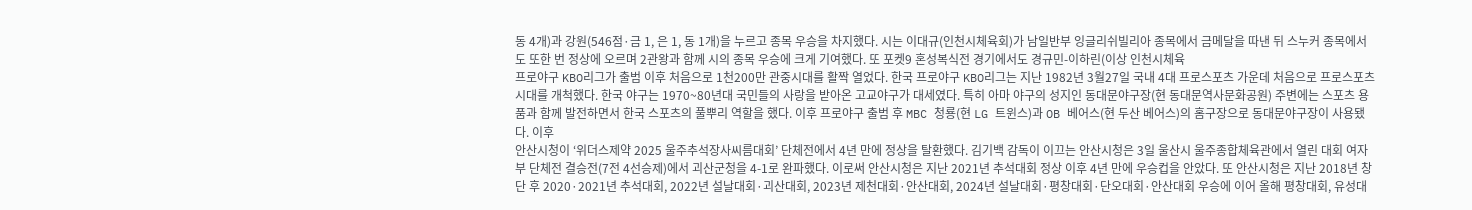동 4개)과 강원(546점·금 1, 은 1, 동 1개)을 누르고 종목 우승을 차지했다. 시는 이대규(인천시체육회)가 남일반부 잉글리쉬빌리아 종목에서 금메달을 따낸 뒤 스누커 종목에서도 또한 번 정상에 오르며 2관왕과 함께 시의 종목 우승에 크게 기여했다. 또 포켓9 혼성복식전 경기에서도 경규민-이하린(이상 인천시체육
프로야구 KBO리그가 출범 이후 처음으로 1천200만 관중시대를 활짝 열었다. 한국 프로야구 KBO리그는 지난 1982년 3월27일 국내 4대 프로스포츠 가운데 처음으로 프로스포츠 시대를 개척했다. 한국 야구는 1970~80년대 국민들의 사랑을 받아온 고교야구가 대세였다. 특히 아마 야구의 성지인 동대문야구장(현 동대문역사문화공원) 주변에는 스포츠 용품과 함께 발전하면서 한국 스포츠의 풀뿌리 역할을 했다. 이후 프로야구 출범 후 MBC 청룡(현 LG 트윈스)과 OB 베어스(현 두산 베어스)의 홈구장으로 동대문야구장이 사용됐다. 이후
안산시청이 ‘위더스제약 2025 울주추석장사씨름대회’ 단체전에서 4년 만에 정상을 탈환했다. 김기백 감독이 이끄는 안산시청은 3일 울산시 울주종합체육관에서 열린 대회 여자부 단체전 결승전(7전 4선승제)에서 괴산군청을 4-1로 완파했다. 이로써 안산시청은 지난 2021년 추석대회 정상 이후 4년 만에 우승컵을 안았다. 또 안산시청은 지난 2018년 창단 후 2020·2021년 추석대회, 2022년 설날대회·괴산대회, 2023년 제천대회·안산대회, 2024년 설날대회·평창대회·단오대회·안산대회 우승에 이어 올해 평창대회, 유성대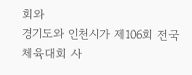회와
경기도와 인천시가 제106회 전국체육대회 사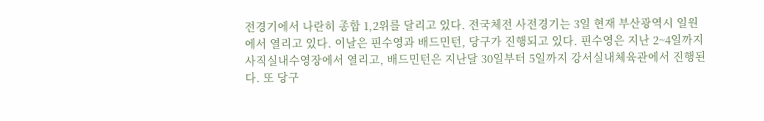전경기에서 나란히 종합 1,2위를 달리고 있다. 전국체전 사전경기는 3일 현재 부산광역시 일원에서 열리고 있다. 이날은 핀수영과 배드민턴, 당구가 진행되고 있다. 핀수영은 지난 2~4일까지 사직실내수영장에서 열리고, 배드민턴은 지난달 30일부터 5일까지 강서실내체육관에서 진행된다. 또 당구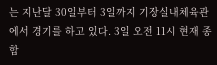는 지난달 30일부터 3일까지 기장실내체육관에서 경기를 하고 있다. 3일 오전 11시 현재 종합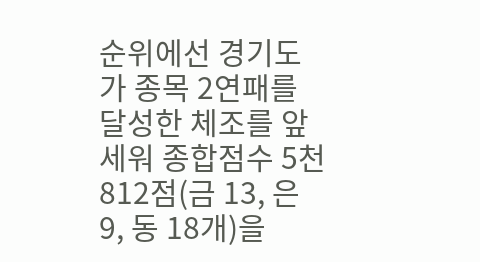순위에선 경기도가 종목 2연패를 달성한 체조를 앞세워 종합점수 5천812점(금 13, 은 9, 동 18개)을